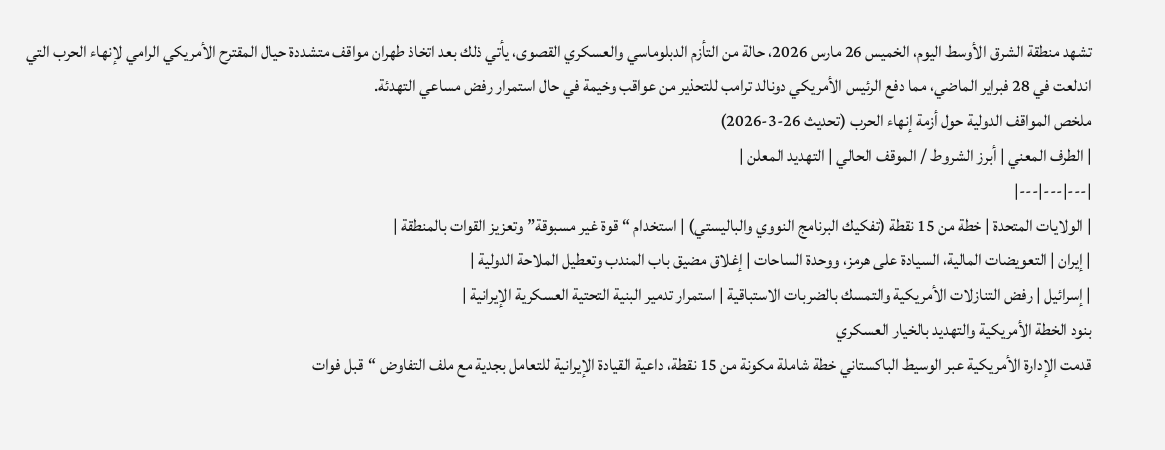تشهد منطقة الشرق الأوسط اليوم، الخميس 26 مارس 2026، حالة من التأزم الدبلوماسي والعسكري القصوى، يأتي ذلك بعد اتخاذ طهران مواقف متشددة حيال المقترح الأمريكي الرامي لإنهاء الحرب التي اندلعت في 28 فبراير الماضي، مما دفع الرئيس الأمريكي دونالد ترامب للتحذير من عواقب وخيمة في حال استمرار رفض مساعي التهدئة.
ملخص المواقف الدولية حول أزمة إنهاء الحرب (تحديث 26-3-2026)
| الطرف المعني | أبرز الشروط / الموقف الحالي | التهديد المعلن |
|---|---|---|
| الولايات المتحدة | خطة من 15 نقطة (تفكيك البرنامج النووي والباليستي) | استخدام “قوة غير مسبوقة” وتعزيز القوات بالمنطقة |
| إيران | التعويضات المالية، السيادة على هرمز، ووحدة الساحات | إغلاق مضيق باب المندب وتعطيل الملاحة الدولية |
| إسرائيل | رفض التنازلات الأمريكية والتمسك بالضربات الاستباقية | استمرار تدمير البنية التحتية العسكرية الإيرانية |
بنود الخطة الأمريكية والتهديد بالخيار العسكري
قدمت الإدارة الأمريكية عبر الوسيط الباكستاني خطة شاملة مكونة من 15 نقطة، داعية القيادة الإيرانية للتعامل بجدية مع ملف التفاوض “قبل فوات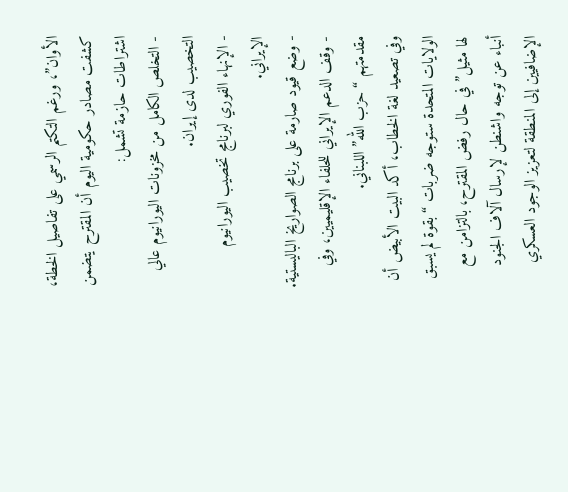الأوان”، ورغم التكتم الرسمي على تفاصيل الخطة، كشفت مصادر حكومية اليوم أن المقترح يتضمن اشتراطات حازمة تشمل:
- التخلص الكامل من مخزونات اليورانيوم عالي التخصيب لدى إيران.
- الإنهاء الفوري لبرنامج تخصيب اليورانيوم الإيراني.
- وضع قيود صارمة على برنامج الصواريخ الباليستية.
- وقف الدعم الإيراني للحلفاء الإقليميين، وفي مقدمتهم “حزب الله” اللبناني.
وفي تصعيد لغة الخطاب، أكد البيت الأبيض أن الولايات المتحدة ستوجه ضربات “بقوة لم يسبق لها مثيل” في حال رفض المقترح، بالتزامن مع أنباء عن توجه واشنطن لإرسال آلاف الجنود الإضافيين إلى المنطقة لتعزيز الوجود العسكري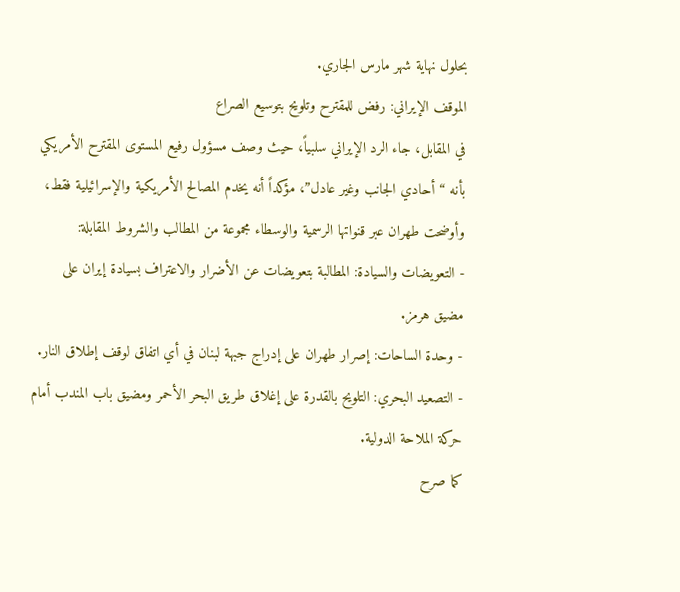بحلول نهاية شهر مارس الجاري.
الموقف الإيراني: رفض للمقترح وتلويح بتوسيع الصراع
في المقابل، جاء الرد الإيراني سلبياً، حيث وصف مسؤول رفيع المستوى المقترح الأمريكي بأنه “أحادي الجانب وغير عادل”، مؤكداً أنه يخدم المصالح الأمريكية والإسرائيلية فقط، وأوضحت طهران عبر قنواتها الرسمية والوسطاء مجموعة من المطالب والشروط المقابلة:
- التعويضات والسيادة: المطالبة بتعويضات عن الأضرار والاعتراف بسيادة إيران على مضيق هرمز.
- وحدة الساحات: إصرار طهران على إدراج جبهة لبنان في أي اتفاق لوقف إطلاق النار.
- التصعيد البحري: التلويح بالقدرة على إغلاق طريق البحر الأحمر ومضيق باب المندب أمام حركة الملاحة الدولية.
كما صرح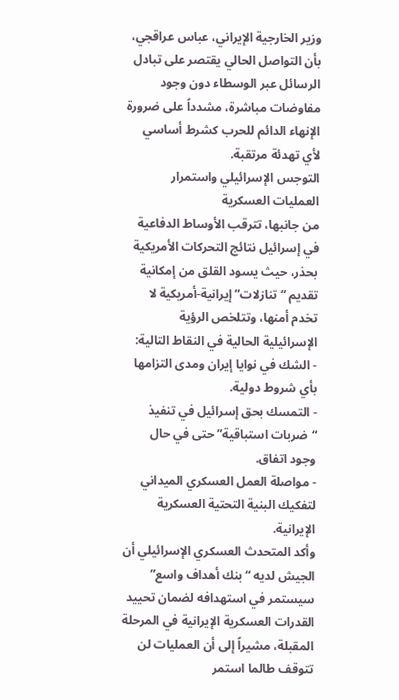وزير الخارجية الإيراني، عباس عراقجي، بأن التواصل الحالي يقتصر على تبادل الرسائل عبر الوسطاء دون وجود مفاوضات مباشرة، مشدداً على ضرورة الإنهاء الدائم للحرب كشرط أساسي لأي تهدئة مرتقبة.
التوجس الإسرائيلي واستمرار العمليات العسكرية
من جانبها، تترقب الأوساط الدفاعية في إسرائيل نتائج التحركات الأمريكية بحذر، حيث يسود القلق من إمكانية تقديم “تنازلات” إيرانية-أمريكية لا تخدم أمنها، وتتلخص الرؤية الإسرائيلية الحالية في النقاط التالية:
- الشك في نوايا إيران ومدى التزامها بأي شروط دولية.
- التمسك بحق إسرائيل في تنفيذ “ضربات استباقية” حتى في حال وجود اتفاق.
- مواصلة العمل العسكري الميداني لتفكيك البنية التحتية العسكرية الإيرانية.
وأكد المتحدث العسكري الإسرائيلي أن الجيش لديه “بنك أهداف واسع” سيستمر في استهدافه لضمان تحييد القدرات العسكرية الإيرانية في المرحلة المقبلة، مشيراً إلى أن العمليات لن تتوقف طالما استمر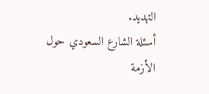التهديد.
أسئلة الشارع السعودي حول الأزمة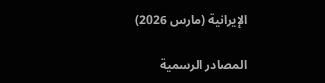الإيرانية (مارس 2026)

المصادر الرسمية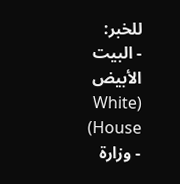للخبر:
- البيت الأبيض (White House)
- وزارة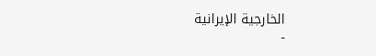الخارجية الإيرانية
-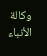وكالة الأنباء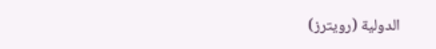الدولية (رويترز)